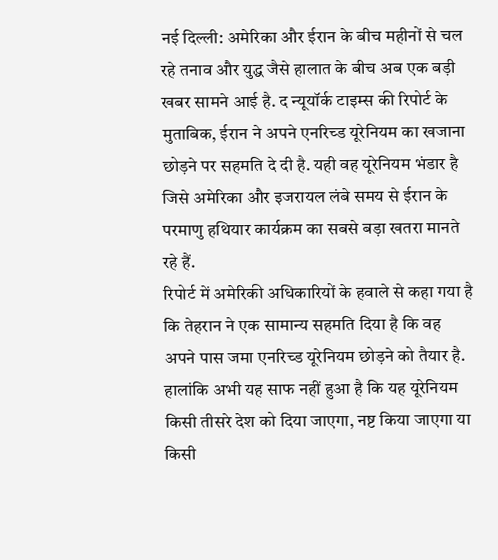नई दिल्ली: अमेरिका और ईरान के बीच महीनों से चल रहे तनाव और युद्ध जैसे हालात के बीच अब एक बड़ी खबर सामने आई है. द न्यूयॉर्क टाइम्स की रिपोर्ट के मुताबिक, ईरान ने अपने एनरिच्ड यूरेनियम का खजाना छोड़ने पर सहमति दे दी है. यही वह यूरेनियम भंडार है जिसे अमेरिका और इजरायल लंबे समय से ईरान के परमाणु हथियार कार्यक्रम का सबसे बड़ा खतरा मानते रहे हैं.
रिपोर्ट में अमेरिकी अधिकारियों के हवाले से कहा गया है कि तेहरान ने एक सामान्य सहमति दिया है कि वह अपने पास जमा एनरिच्ड यूरेनियम छोड़ने को तैयार है. हालांकि अभी यह साफ नहीं हुआ है कि यह यूरेनियम किसी तीसरे देश को दिया जाएगा, नष्ट किया जाएगा या किसी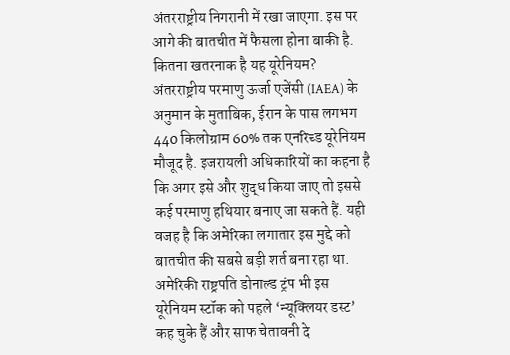अंतरराष्ट्रीय निगरानी में रखा जाएगा. इस पर आगे की बातचीत में फैसला होना बाकी है.
कितना खतरनाक है यह यूरेनियम?
अंतरराष्ट्रीय परमाणु ऊर्जा एजेंसी (IAEA) के अनुमान के मुताबिक, ईरान के पास लगभग 440 किलोग्राम 60% तक एनरिच्ड यूरेनियम मौजूद है. इजरायली अधिकारियों का कहना है कि अगर इसे और शुद्ध किया जाए तो इससे कई परमाणु हथियार बनाए जा सकते हैं. यही वजह है कि अमेरिका लगातार इस मुद्दे को बातचीत की सबसे बड़ी शर्त बना रहा था. अमेरिकी राष्ट्रपति डोनाल्ड ट्रंप भी इस यूरेनियम स्टॉक को पहले ‘न्यूक्लियर डस्ट’ कह चुके हैं और साफ चेतावनी दे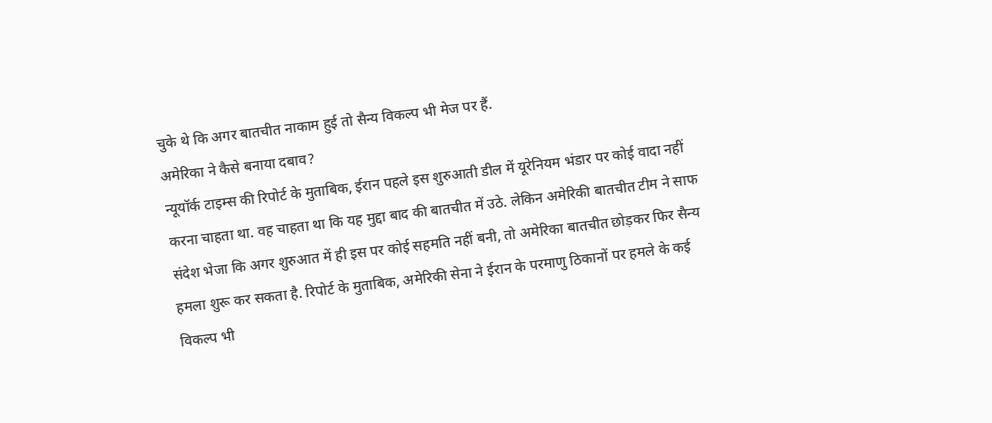चुके थे कि अगर बातचीत नाकाम हुई तो सैन्य विकल्प भी मेज पर हैं.
अमेरिका ने कैसे बनाया दबाव?
न्यूयॉर्क टाइम्स की रिपोर्ट के मुताबिक, ईरान पहले इस शुरुआती डील में यूरेनियम भंडार पर कोई वादा नहीं करना चाहता था. वह चाहता था कि यह मुद्दा बाद की बातचीत में उठे. लेकिन अमेरिकी बातचीत टीम ने साफ संदेश भेजा कि अगर शुरुआत में ही इस पर कोई सहमति नहीं बनी, तो अमेरिका बातचीत छोड़कर फिर सैन्य हमला शुरू कर सकता है. रिपोर्ट के मुताबिक, अमेरिकी सेना ने ईरान के परमाणु ठिकानों पर हमले के कई विकल्प भी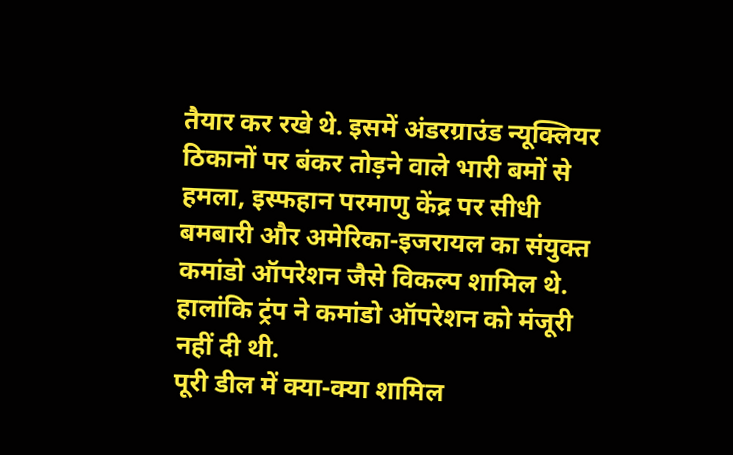तैयार कर रखे थे. इसमें अंडरग्राउंड न्यूक्लियर ठिकानों पर बंकर तोड़ने वाले भारी बमों से हमला, इस्फहान परमाणु केंद्र पर सीधी बमबारी और अमेरिका-इजरायल का संयुक्त कमांडो ऑपरेशन जैसे विकल्प शामिल थे. हालांकि ट्रंप ने कमांडो ऑपरेशन को मंजूरी नहीं दी थी.
पूरी डील में क्या-क्या शामिल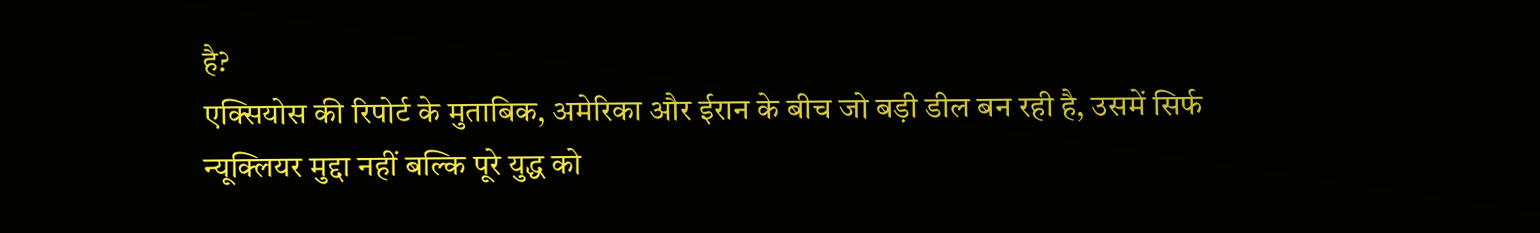है?
एक्सियोस की रिपोर्ट के मुताबिक, अमेरिका और ईरान के बीच जो बड़ी डील बन रही है, उसमें सिर्फ न्यूक्लियर मुद्दा नहीं बल्कि पूरे युद्ध को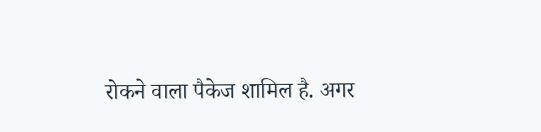रोकने वाला पैकेज शामिल है. अगर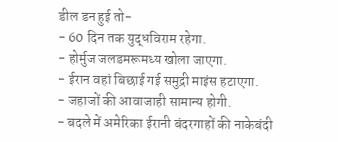डील डन हुई तो-
- 60 दिन तक युद्धविराम रहेगा.
- होर्मुज जलडमरूमध्य खोला जाएगा.
- ईरान वहां बिछाई गई समुद्री माइंस हटाएगा.
- जहाजों की आवाजाही सामान्य होगी.
- बदले में अमेरिका ईरानी बंदरगाहों की नाकेबंदी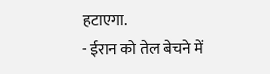हटाएगा.
- ईरान को तेल बेचने में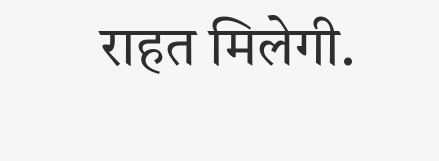राहत मिलेगी.